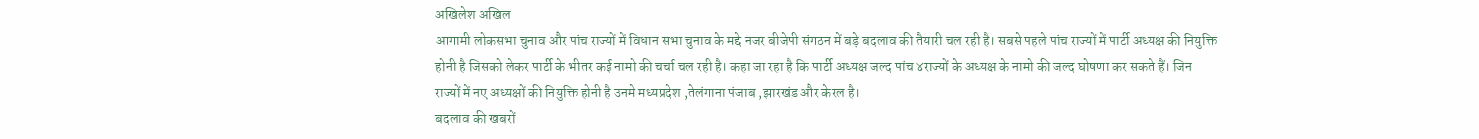अखिलेश अखिल
आगामी लोकसभा चुनाव और पांच राज्यों में विधान सभा चुनाव के मद्दे नजर बीजेपी संगठन में बड़े बदलाव की तैयारी चल रही है। सबसे पहले पांच राज्यों में पार्टी अध्यक्ष की नियुक्ति होनी है जिसको लेकर पार्टी के भीतर कई नामो की चर्चा चल रही है। कहा जा रहा है कि पार्टी अध्यक्ष जल्द पांच ४राज्यों के अध्यक्ष के नामो की जल्द घोषणा कर सकते हैं। जिन राज्यों में नए अध्यक्षों की नियुक्ति होनी है उनमे मध्यप्रदेश ,तेलंगाना पंजाब ,झारखंड और केरल है।
बदलाव की खबरों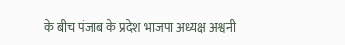के बीच पंजाब के प्रदेश भाजपा अध्यक्ष अश्वनी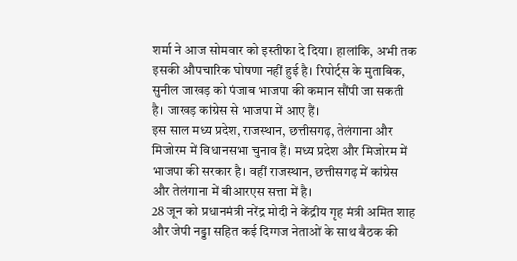शर्मा ने आज सोमवार को इस्तीफा दे दिया। हालांकि, अभी तक इसकी औपचारिक घोषणा नहीं हुई है। रिपोर्ट्स के मुताबिक, सुनील जाखड़ को पंजाब भाजपा की कमान सौंपी जा सकती है। जाखड़ कांग्रेस से भाजपा में आए हैं।
इस साल मध्य प्रदेश, राजस्थान, छत्तीसगढ़, तेलंगाना और मिजोरम में विधानसभा चुनाव हैं। मध्य प्रदेश और मिजोरम में भाजपा की सरकार है। वहीं राजस्थान, छत्तीसगढ़ में कांग्रेस और तेलंगाना में बीआरएस सत्ता में है।
28 जून को प्रधानमंत्री नरेंद्र मोदी ने केंद्रीय गृह मंत्री अमित शाह और जेपी नड्डा सहित कई दिग्गज नेताओं के साथ बैठक की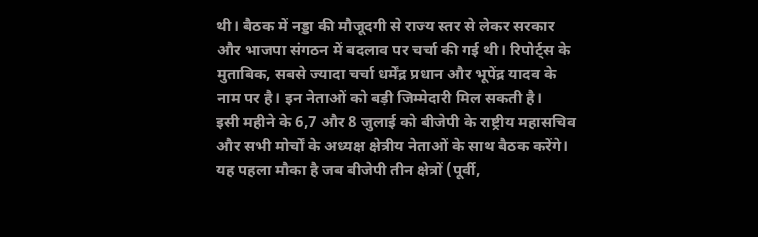थी। बैठक में नड्डा की मौजूदगी से राज्य स्तर से लेकर सरकार और भाजपा संगठन में बदलाव पर चर्चा की गई थी। रिपोर्ट्स के मुताबिक, सबसे ज्यादा चर्चा धर्मेंद्र प्रधान और भूपेंद्र यादव के नाम पर है। इन नेताओं को बड़ी जिम्मेदारी मिल सकती है।
इसी महीने के 6,7 और 8 जुलाई को बीजेपी के राष्ट्रीय महासचिव और सभी मोर्चों के अध्यक्ष क्षेत्रीय नेताओं के साथ बैठक करेंगे। यह पहला मौका है जब बीजेपी तीन क्षेत्रों (पूर्वी,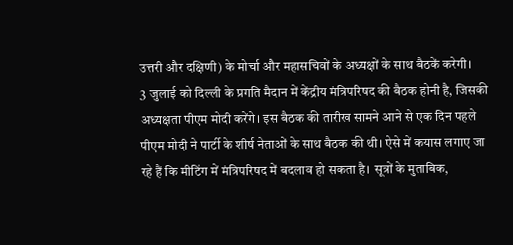उत्तरी और दक्षिणी) के मोर्चा और महासचिवों के अध्यक्षों के साथ बैठकें करेगी।
3 जुलाई को दिल्ली के प्रगति मैदान में केंद्रीय मंत्रिपरिषद की बैठक होनी है, जिसकी अध्यक्षता पीएम मोदी करेंगे। इस बैठक की तारीख सामने आने से एक दिन पहले पीएम मोदी ने पार्टी के शीर्ष नेताओं के साथ बैठक की थी। ऐसे में कयास लगाए जा रहे हैं कि मीटिंग में मंत्रिपरिषद में बदलाव हो सकता है। सूत्रों के मुताबिक,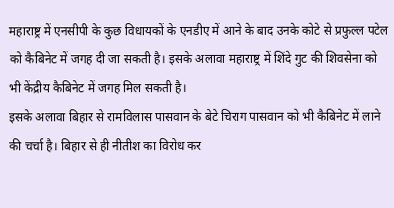महाराष्ट्र में एनसीपी के कुछ विधायकों के एनडीए में आने के बाद उनके कोटे से प्रफुल्ल पटेल को कैबिनेट में जगह दी जा सकती है। इसके अलावा महाराष्ट्र में शिंदे गुट की शिवसेना को भी केंद्रीय कैबिनेट में जगह मिल सकती है।
इसके अलावा बिहार से रामविलास पासवान के बेटे चिराग पासवान को भी कैबिनेट में लाने की चर्चा है। बिहार से ही नीतीश का विरोध कर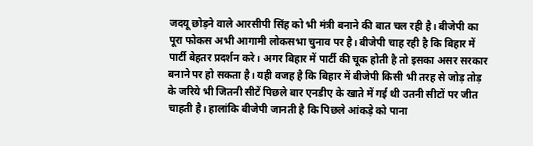जदयू छोड़ने वाले आरसीपी सिंह को भी मंत्री बनाने की बात चल रही है। बीजेपी का पूरा फोकस अभी आगामी लोकसभा चुनाव पर है। बीजेपी चाह रही है कि बिहार में पार्टी बेहतर प्रदर्शन करे। अगर बिहार में पार्टी की चूक होती है तो इसका असर सरकार बनाने पर हो सकता है। यही वजह है कि बिहार में बीजेपी किसी भी तरह से जोड़ तोड़ के जरिये भी जितनी सीटें पिछले बार एनडीए के खाते में गई थी उतनी सीटों पर जीत चाहती है। हालांकि बीजेपी जानती है कि पिछले आंकड़े को पाना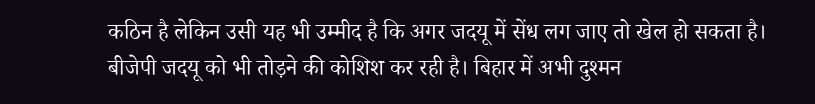कठिन है लेकिन उसी यह भी उम्मीद है कि अगर जदयू में सेंध लग जाए तो खेल हो सकता है। बीजेपी जदयू को भी तोड़ने की कोशिश कर रही है। बिहार में अभी दुश्मन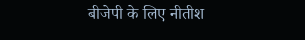बीजेपी के लिए नीतीश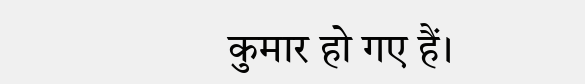कुमार हो गए हैं।